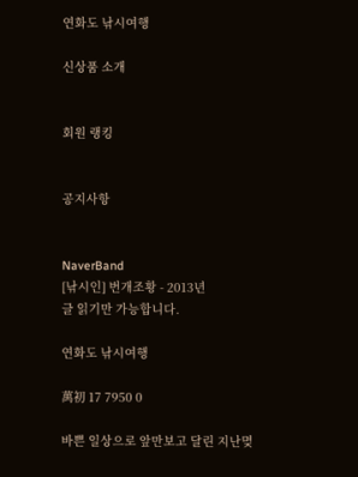연화도 낚시여행

신상품 소개


회원 랭킹


공지사항


NaverBand
[낚시인] 번개조황 - 2013년
글 읽기만 가능합니다.

연화도 낚시여행

萬初 17 7950 0

바쁜 일상으로 앞만보고 달린 지난몆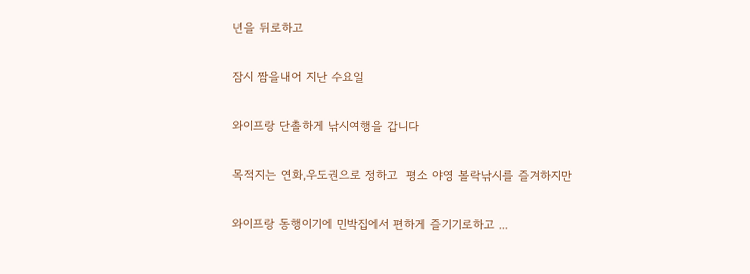년을 뒤로하고

잠시 짬을내어 지난 수요일

와이프랑 단촐하게 낚시여행을 갑니다

목적지는 연화,우도권으로 정하고  평소 야영 볼락낚시를 즐겨하지만

와이프랑 동행이기에 민박집에서 편하게 즐기기로하고 ...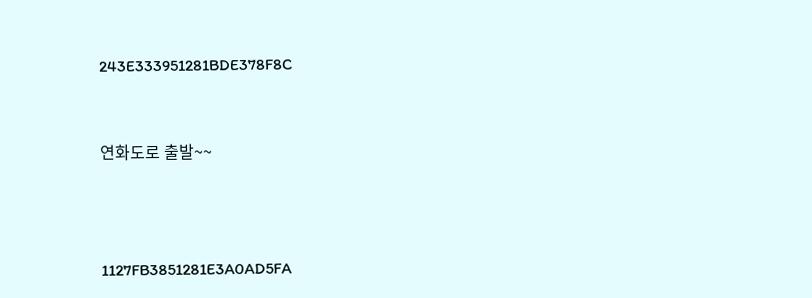243E333951281BDE378F8C


연화도로 출발~~



1127FB3851281E3A0AD5FA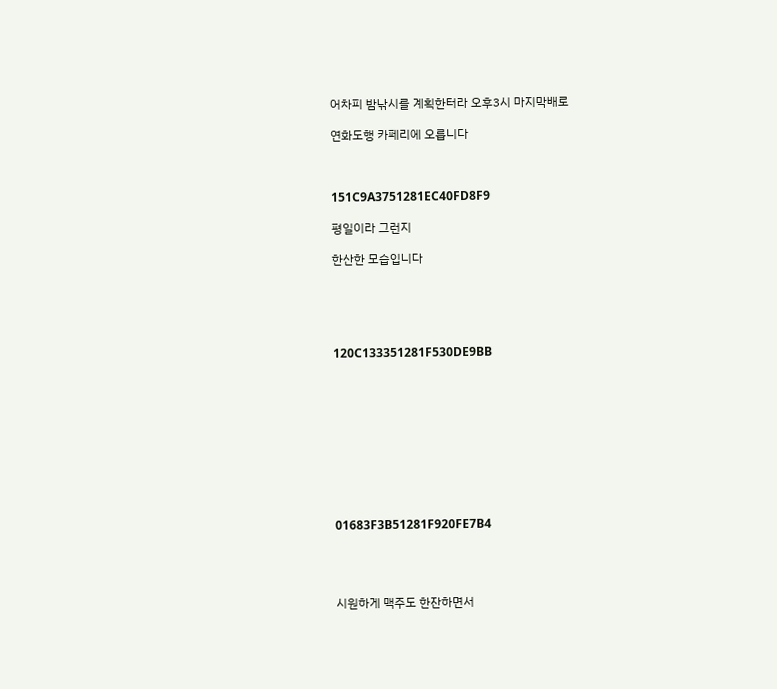어차피 밤낚시를 계획한터라 오후3시 마지막배로

연화도행 카페리에 오릅니다



151C9A3751281EC40FD8F9

평일이라 그런지

한산한 모습입니다





120C133351281F530DE9BB










01683F3B51281F920FE7B4




시원하게 맥주도 한잔하면서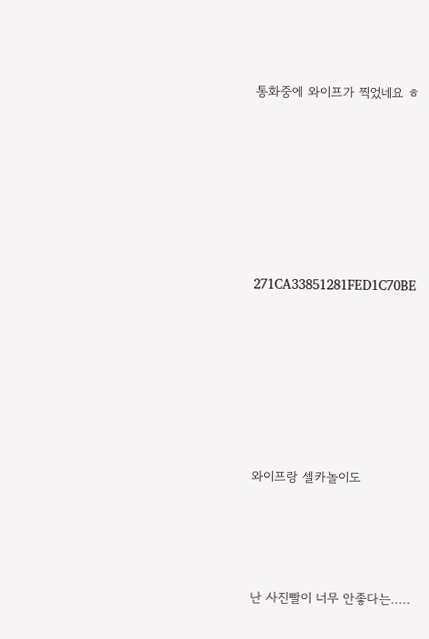통화중에 와이프가 찍었네요 ㅎ







271CA33851281FED1C70BE







와이프랑 셀카놀이도




난 사진빨이 너무 안좋다는.....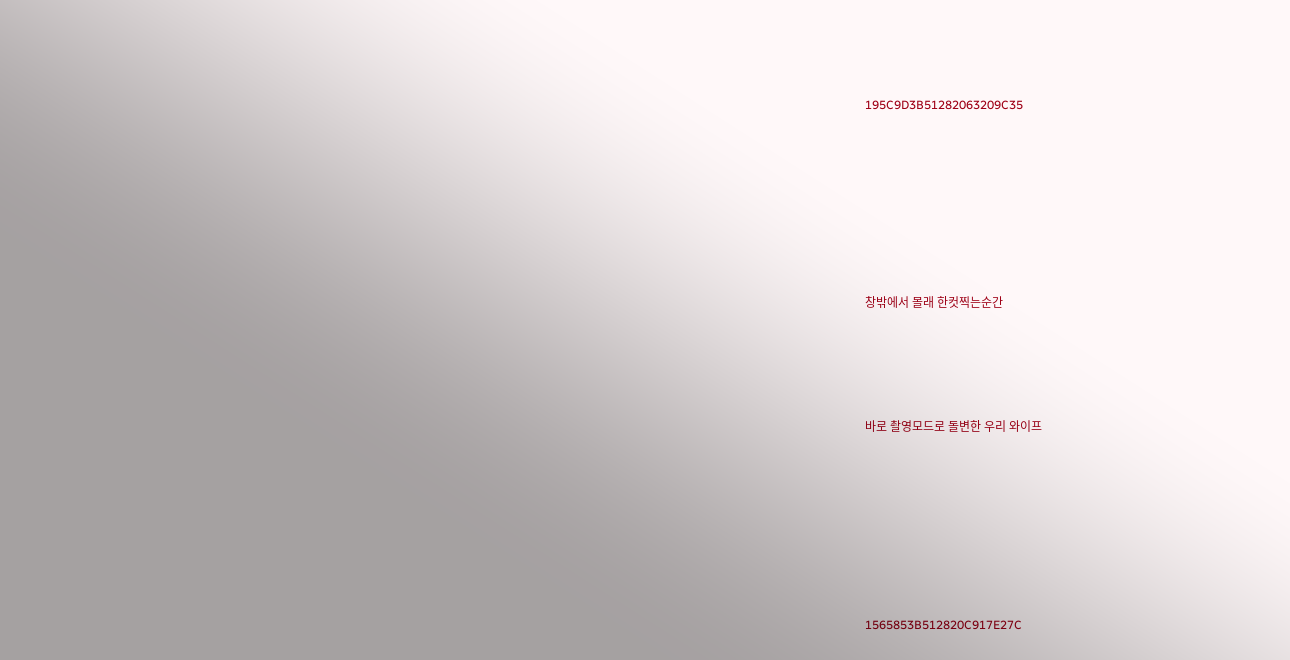195C9D3B51282063209C35







창밖에서 몰래 한컷찍는순간




바로 촬영모드로 돌변한 우리 와이프







1565853B512820C917E27C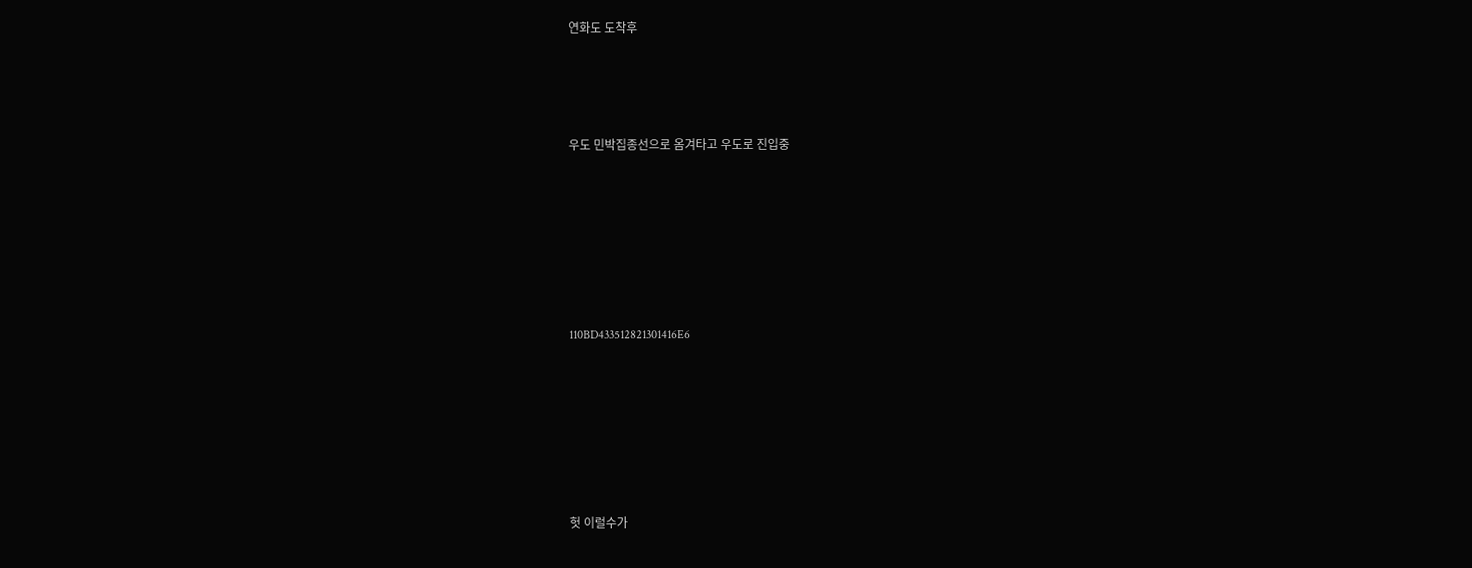연화도 도착후




우도 민박집종선으로 옴겨타고 우도로 진입중







110BD433512821301416E6







헛 이럴수가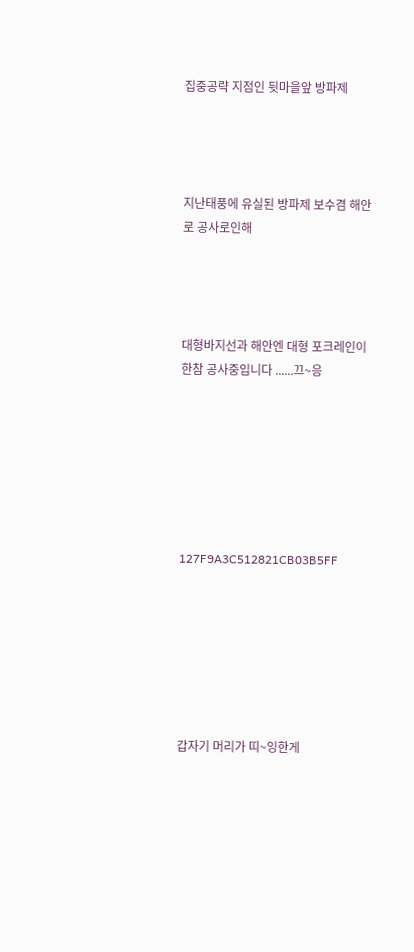집중공략 지점인 뒷마을앞 방파제




지난태풍에 유실된 방파제 보수겸 해안로 공사로인해




대형바지선과 해안엔 대형 포크레인이 한참 공사중입니다 ......끄~응







127F9A3C512821CB03B5FF







갑자기 머리가 띠~잉한게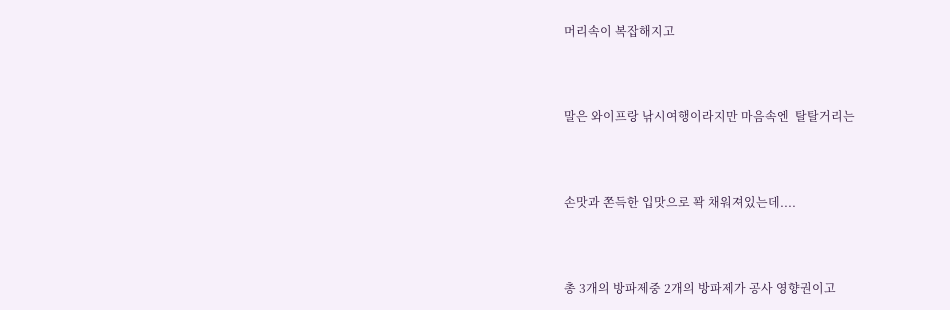머리속이 복잡해지고




말은 와이프랑 낚시여행이라지만 마음속엔  탈탈거리는




손맛과 쫀득한 입맛으로 꽉 채워져있는데....




총 3개의 방파제중 2개의 방파제가 공사 영향권이고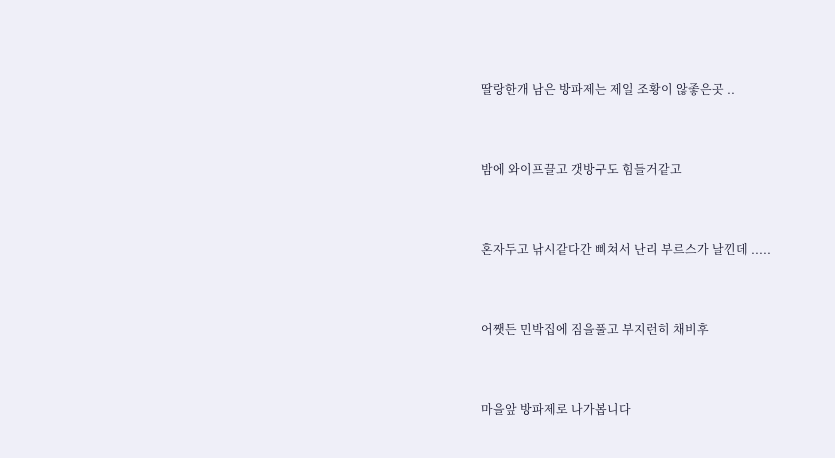딸랑한개 남은 방파제는 제일 조황이 않좋은곳 ..




밤에 와이프끌고 갯방구도 힘들거같고




혼자두고 낚시같다간 삐쳐서 난리 부르스가 날낀데 .....




어쨋든 민박집에 짐을풀고 부지런히 채비후




마을앞 방파제로 나가봅니다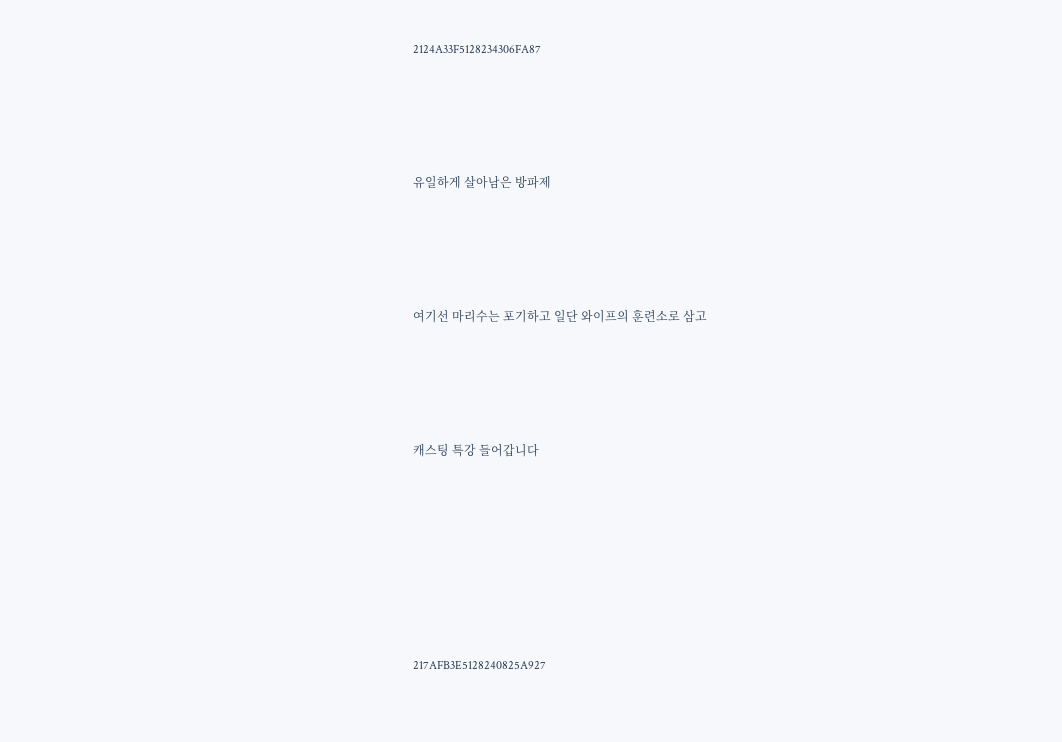2124A33F5128234306FA87




유일하게 살아남은 방파제




여기선 마리수는 포기하고 일단 와이프의 훈련소로 삼고




캐스팅 특강 들어갑니다







217AFB3E5128240825A927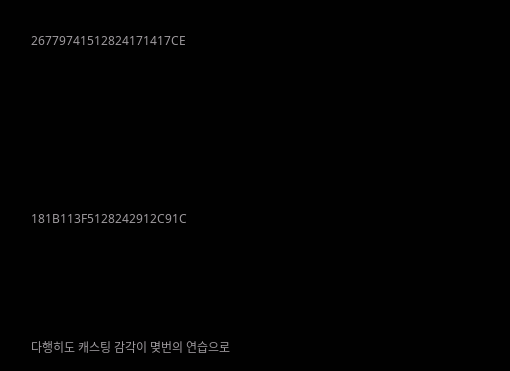26779741512824171417CE










181B113F5128242912C91C







다행히도 캐스팅 감각이 몆번의 연습으로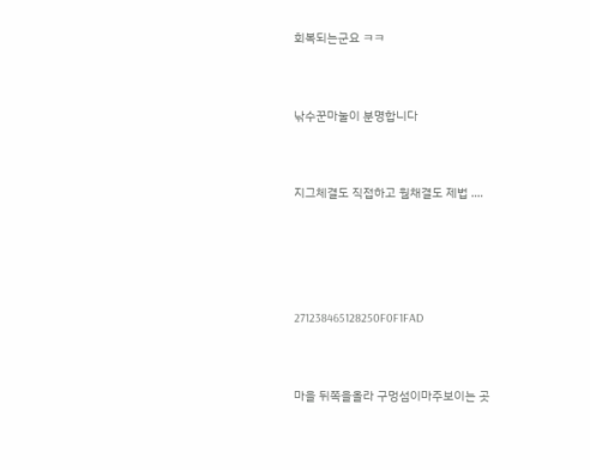회복되는군요 ㅋㅋ




낚수꾼마눌이 분명합니다




지그체결도 직접하고 웜채결도 제법 ....







271238465128250F0F1FAD




마을 뒤쪽을올라 구멍섬이마주보이는 곳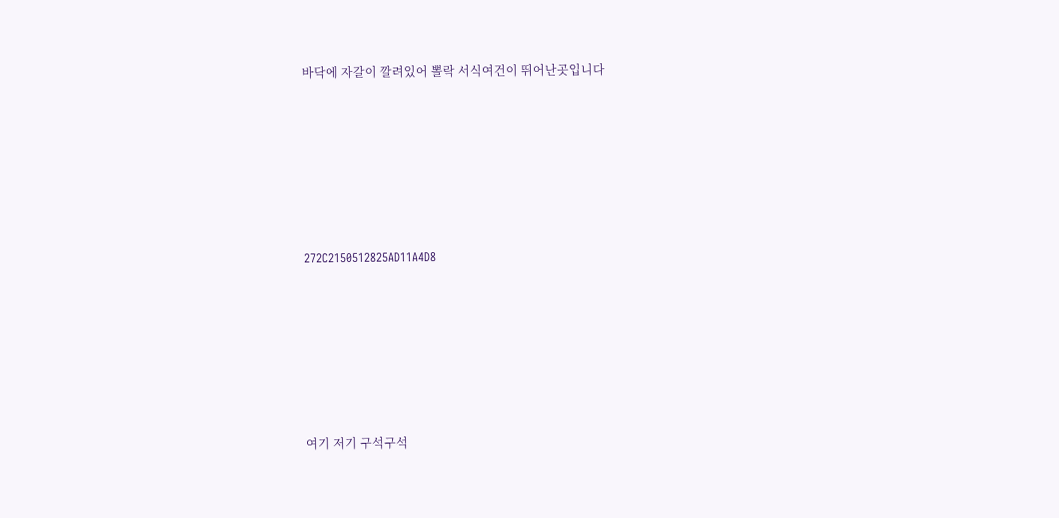바닥에 자갈이 깔려있어 뽈락 서식여건이 뛰어난곳입니다







272C2150512825AD11A4D8







여기 저기 구석구석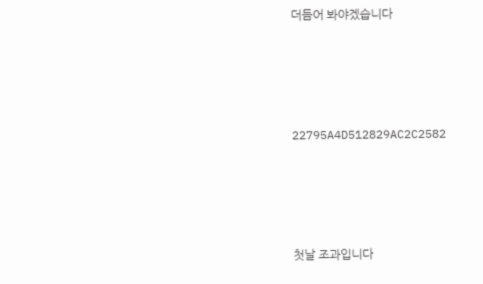더듬어 봐야겠습니다







22795A4D512829AC2C2582







첫날 조과입니다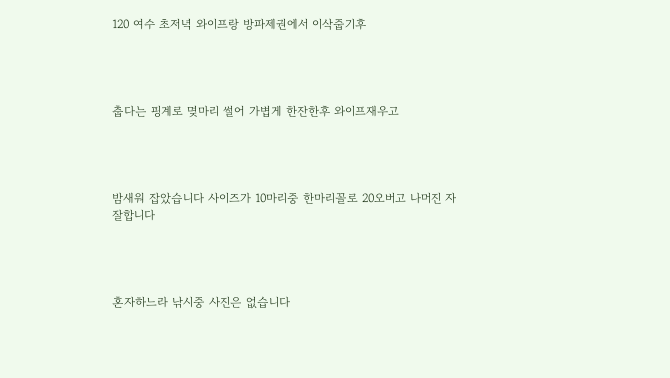120 여수 초저녁 와이프랑 방파제권에서 이삭줍기후




춥다는 핑계로 몆마리 썰어 가볍게 한잔한후 와이프재우고




밤새워 잡았습니다 사이즈가 10마리중 한마리꼴로 20오버고 나머진 자잘합니다




혼자하느라 낚시중 사진은 없습니다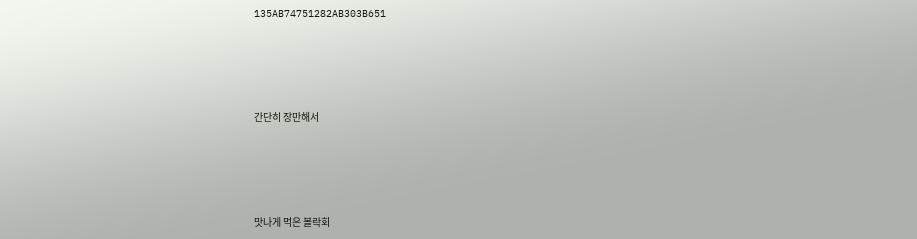135AB74751282AB303B651




간단히 장만해서




맛나게 먹은 볼락회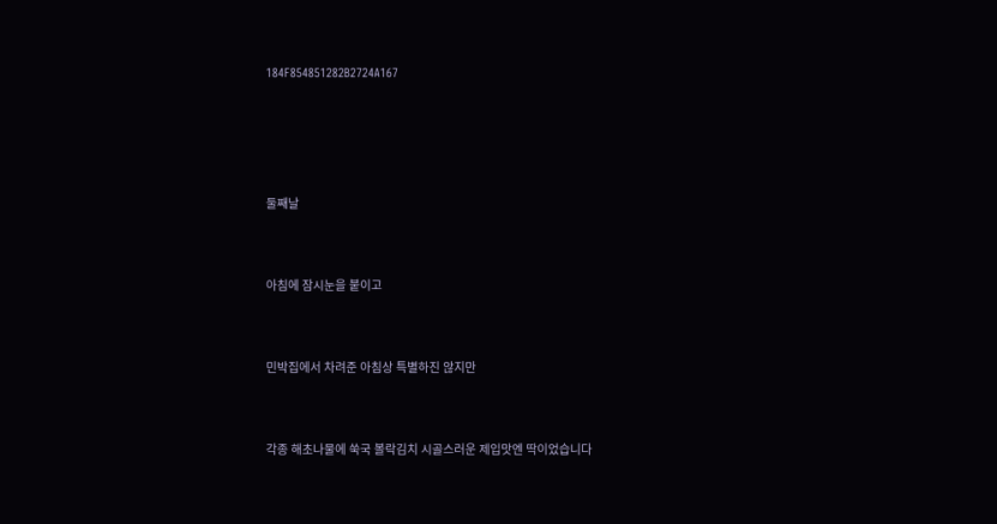184F854851282B2724A167







둘째날




아침에 잠시눈을 붙이고




민박집에서 차려준 아침상 특별하진 않지만




각종 해초나물에 쑥국 볼락김치 시골스러운 제입맛엔 딱이었습니다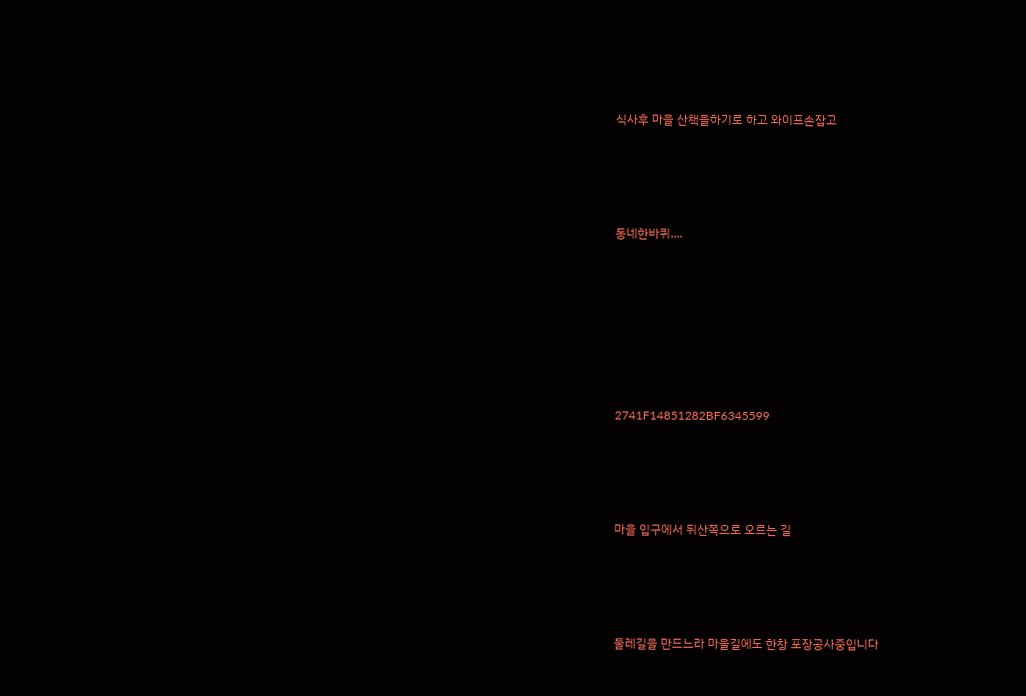식사후 마을 산책을하기로 하고 와이프손잡고




동네한바퀴....







2741F14851282BF6345599




마을 입구에서 뒤산쪽으로 오르는 길




둘레길을 만드느라 마을길에도 한창 포장공사중입니다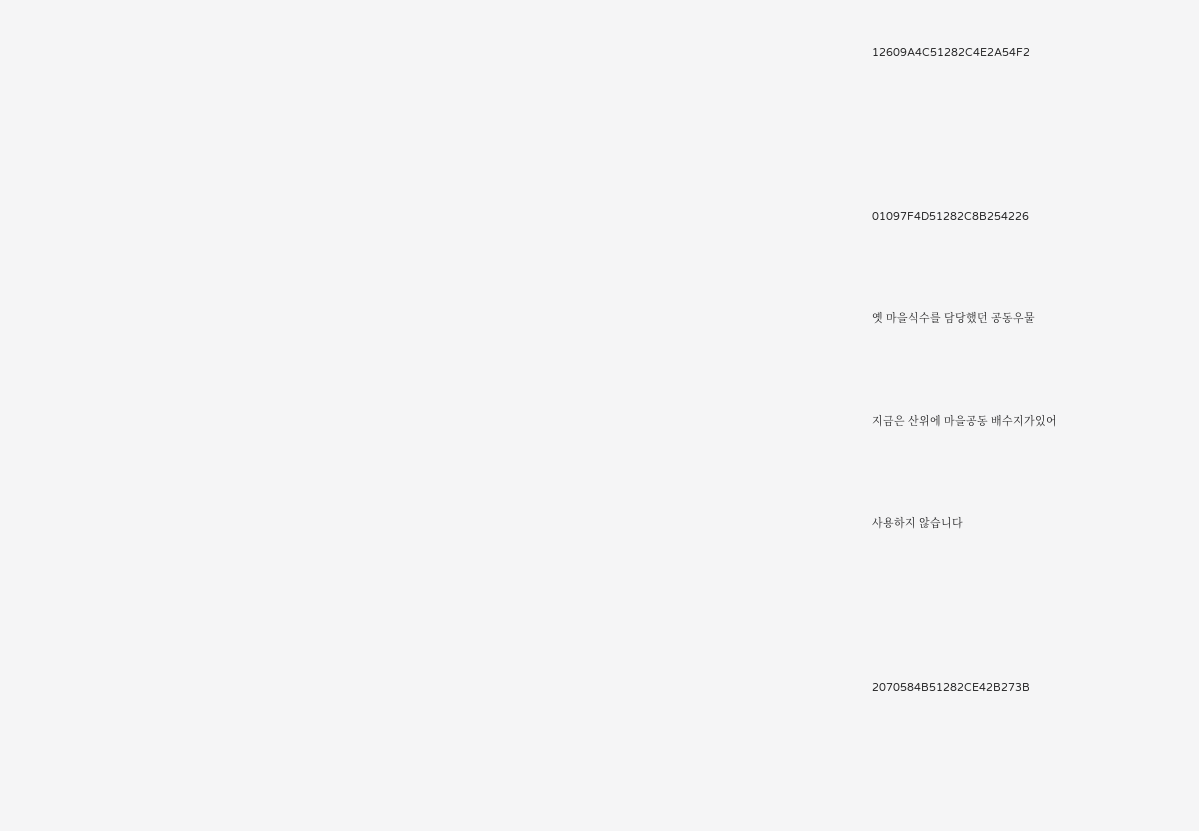12609A4C51282C4E2A54F2







01097F4D51282C8B254226




옛 마을식수를 담당했던 공동우물




지금은 산위에 마을공동 배수지가있어




사용하지 않습니다







2070584B51282CE42B273B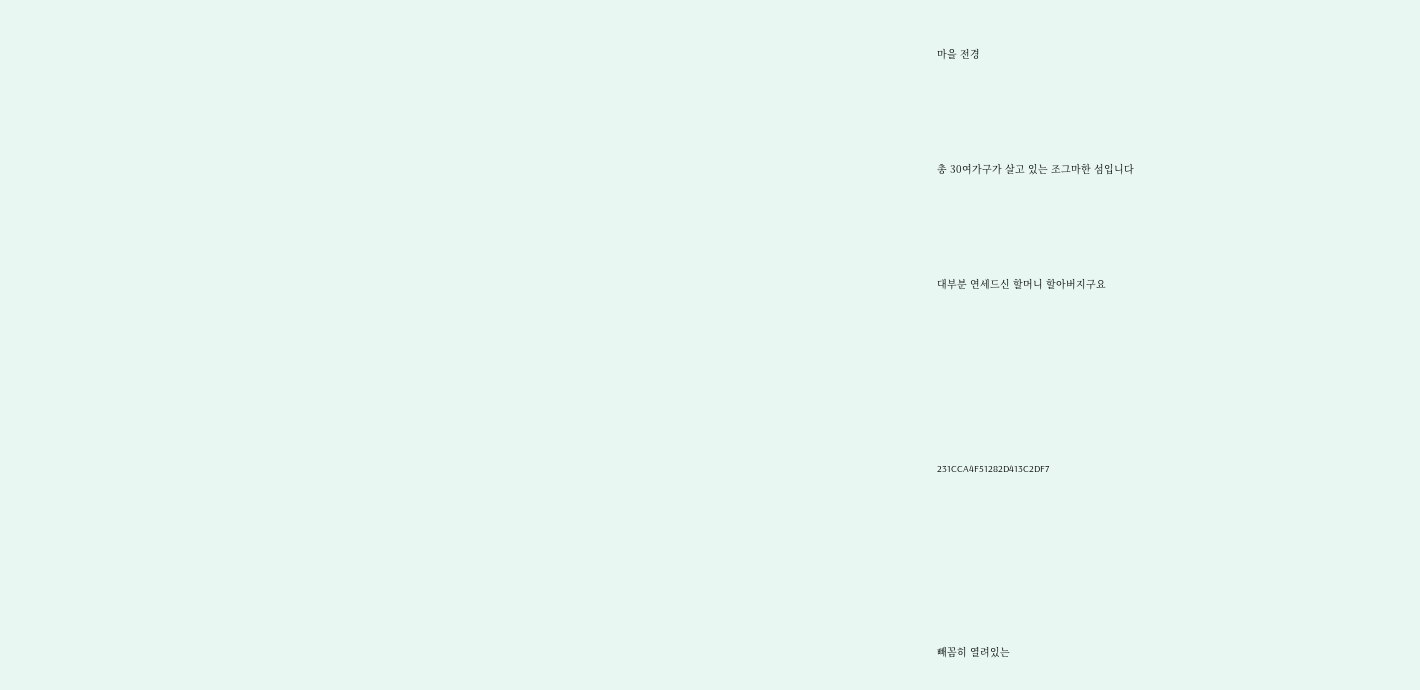마을 전경




총 30여가구가 살고 있는 조그마한 섬입니다




대부분 연세드신 할머니 할아버지구요







231CCA4F51282D413C2DF7







빼꼼히 열려있는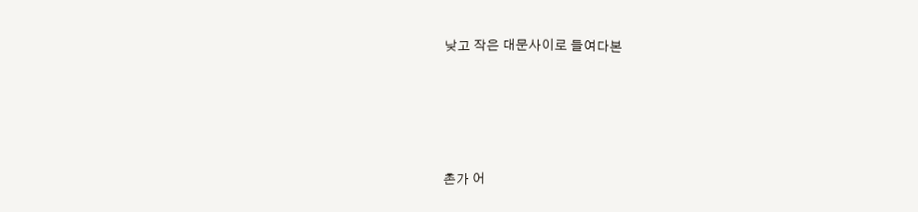낮고 작은 대문사이로 들여다본




촌가 어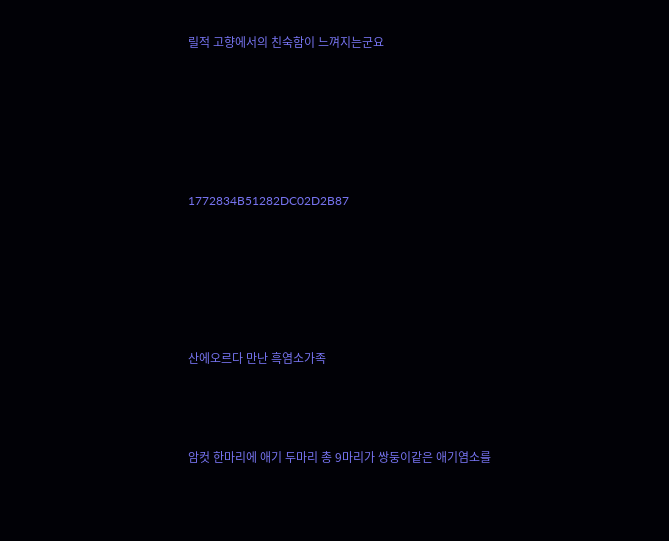릴적 고향에서의 친숙함이 느껴지는군요







1772834B51282DC02D2B87







산에오르다 만난 흑염소가족




암컷 한마리에 애기 두마리 총 9마리가 쌍둥이같은 애기염소를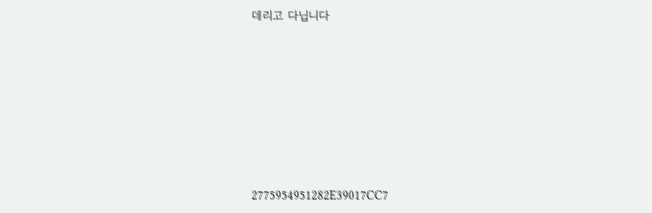데리고 다닙니다







2775954951282E39017CC7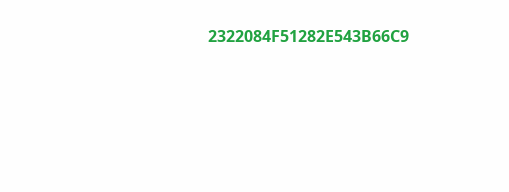2322084F51282E543B66C9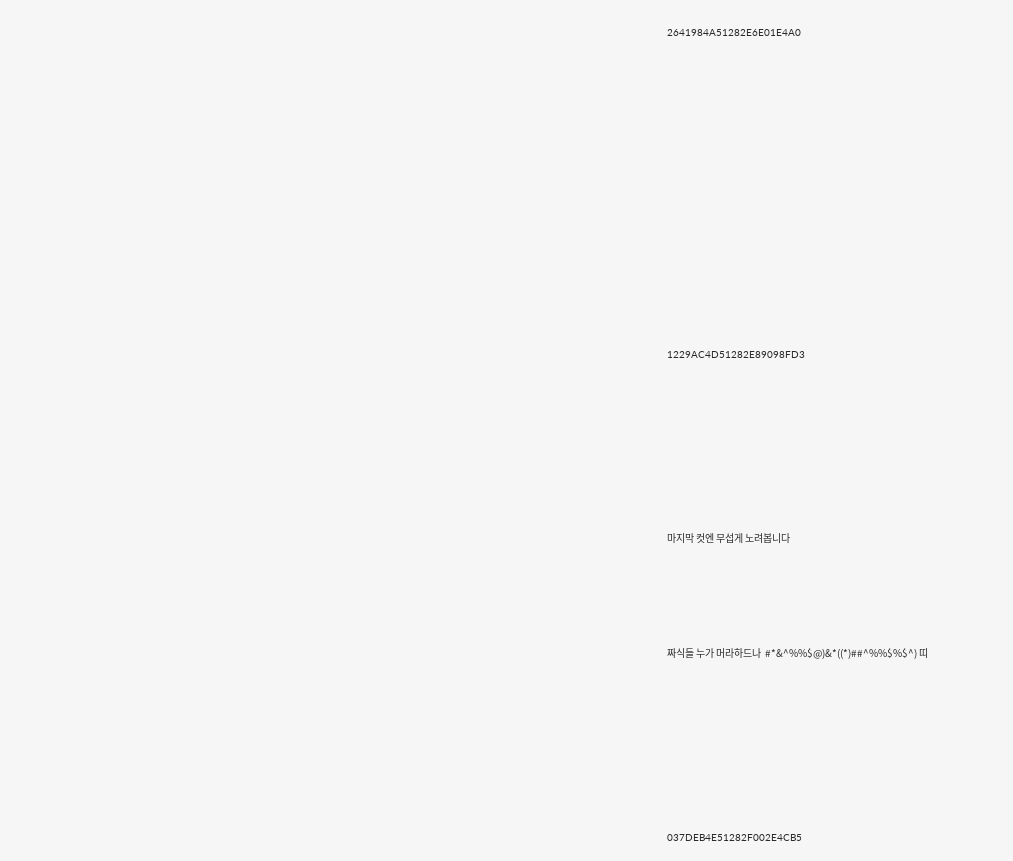2641984A51282E6E01E4A0













1229AC4D51282E89098FD3







마지막 컷엔 무섭게 노려봅니다




짜식들 누가 머라하드나  #*&^%%$@)&*((*)##^%%$%$^) 띠







037DEB4E51282F002E4CB5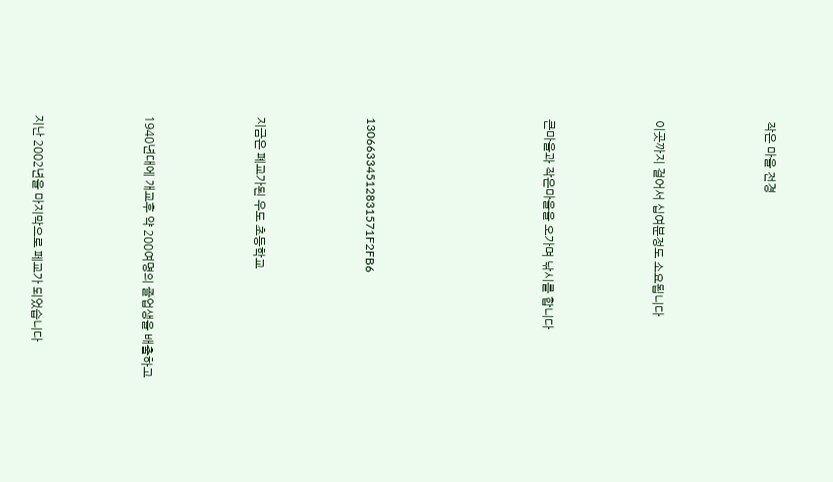작은 마을 전경




이곳까지 걸어서 십여분정도 소요됩니다




큰마을과 작은마을을 오가며 낚시를 합니다







13066334512831571F2FB6




지금은 폐교가된 우도 초등학교




1940년대에 개교후 약 200여명의 졸업생을 배출하고




지난 2002년을 마지막으로 페교가 되었습니다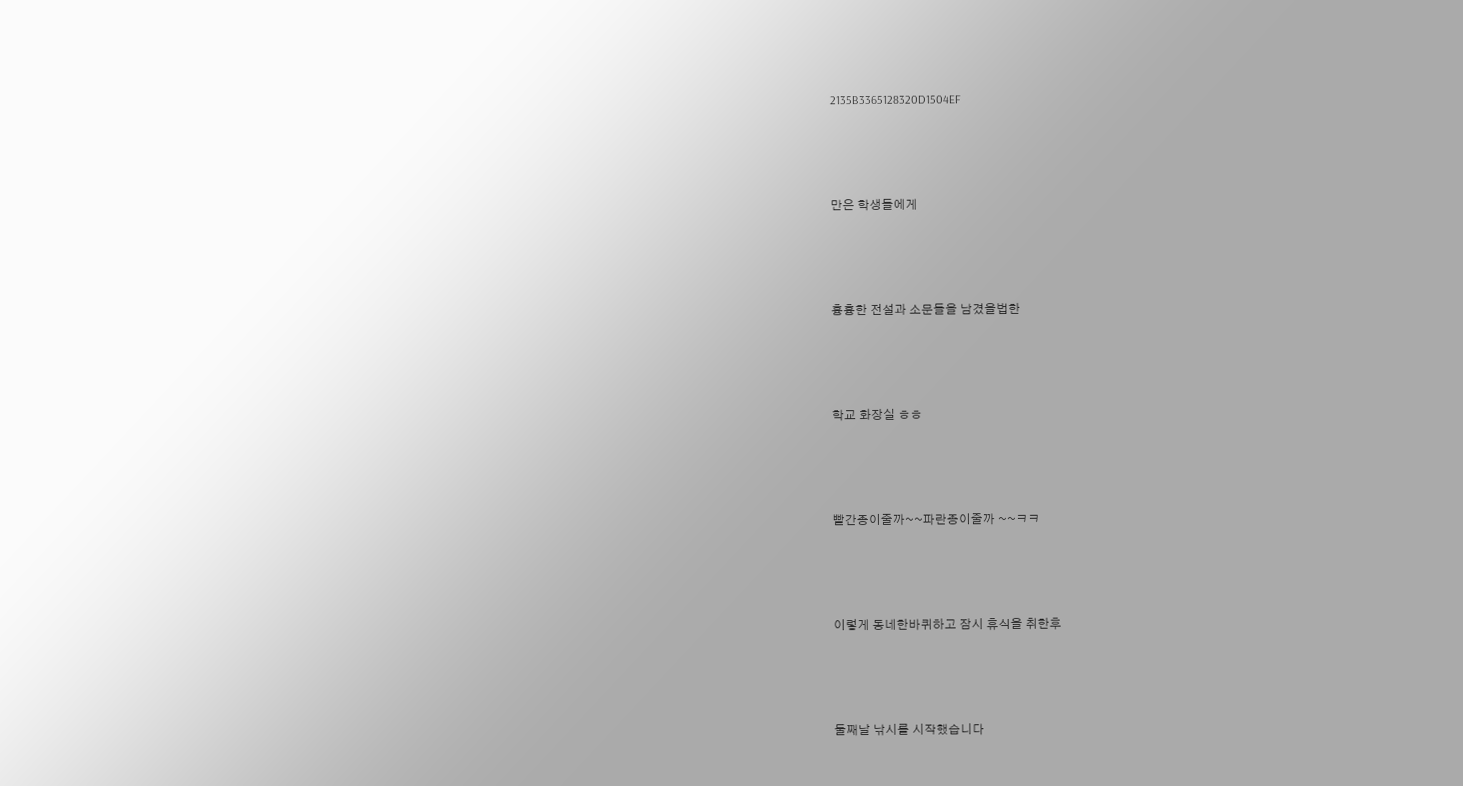2135B3365128320D1504EF




만은 학생들에게




흉흉한 전설과 소문들을 남겼을법한




학교 화장실 ㅎㅎ




빨간종이줄까~~파란종이줄까 ~~ㅋㅋ




이렇게 동네한바퀴하고 잠시 휴식을 취한후




둘째날 낚시를 시작했습니다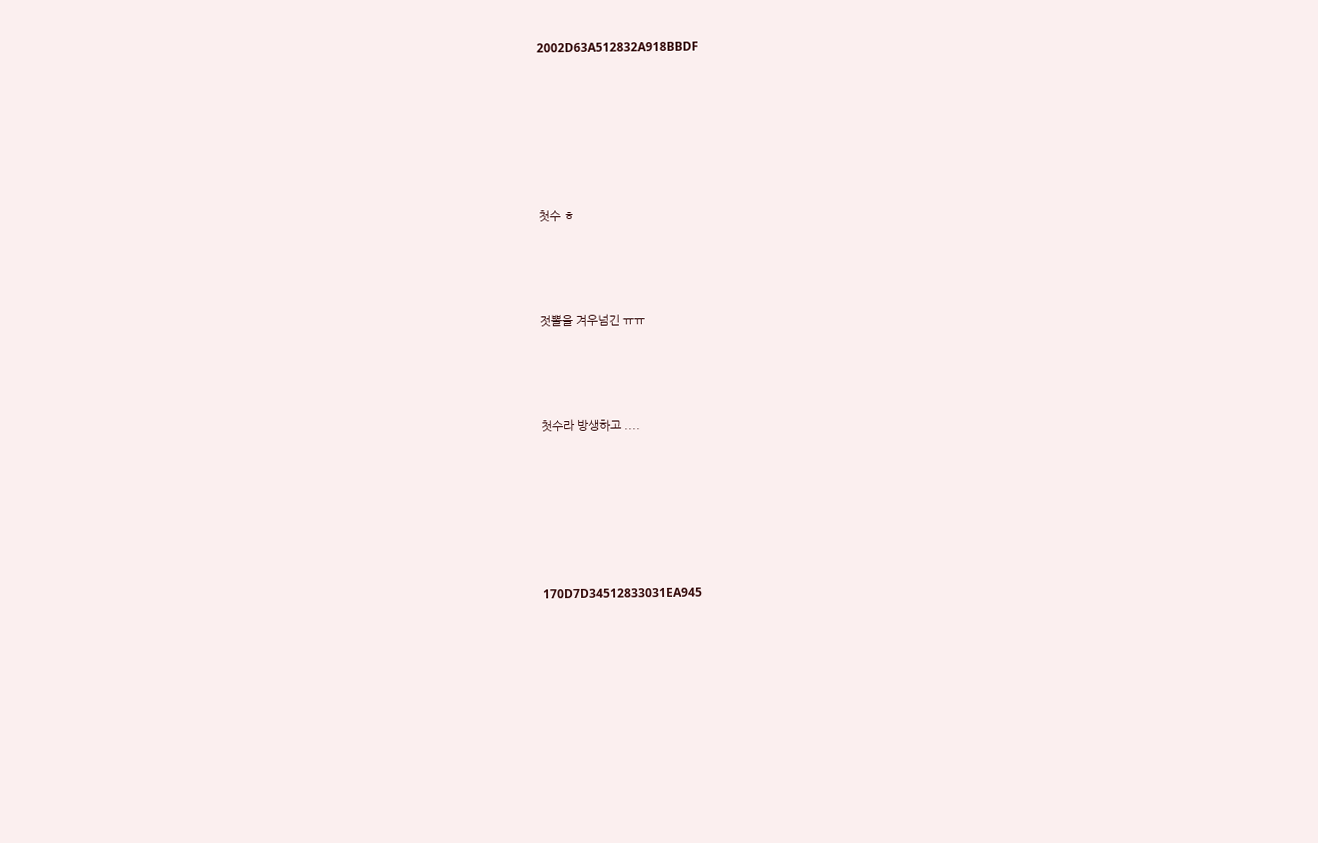2002D63A512832A918BBDF







첫수 ㅎ




젓뽈을 겨우넘긴 ㅠㅠ




첫수라 방생하고 ....







170D7D34512833031EA945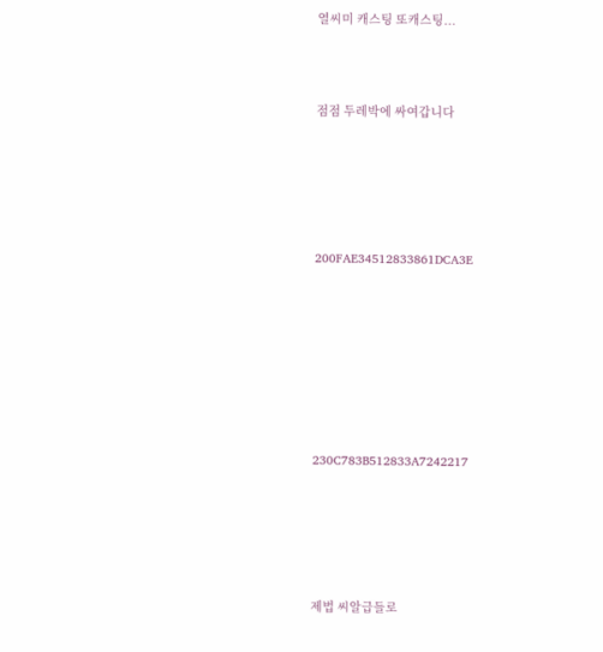열씨미 캐스팅 또캐스팅...




점점 두레박에 싸여갑니다







200FAE34512833861DCA3E










230C783B512833A7242217







제법 씨알급들로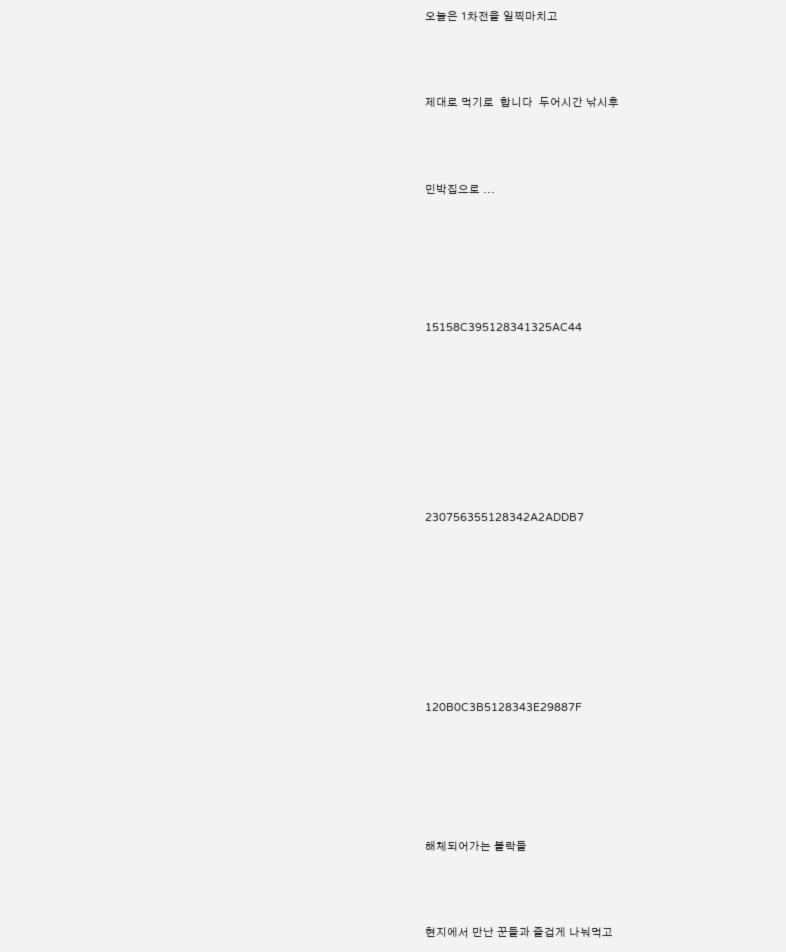오늘은 1차전을 일찍마치고




제대로 먹기로  합니다  두어시간 낚시후




민박집으로 ...







15158C395128341325AC44










230756355128342A2ADDB7










120B0C3B5128343E29887F







해체되어가는 볼락들




현지에서 만난 꾼들과 즐겁게 나눠먹고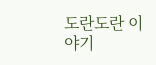도란도란 이야기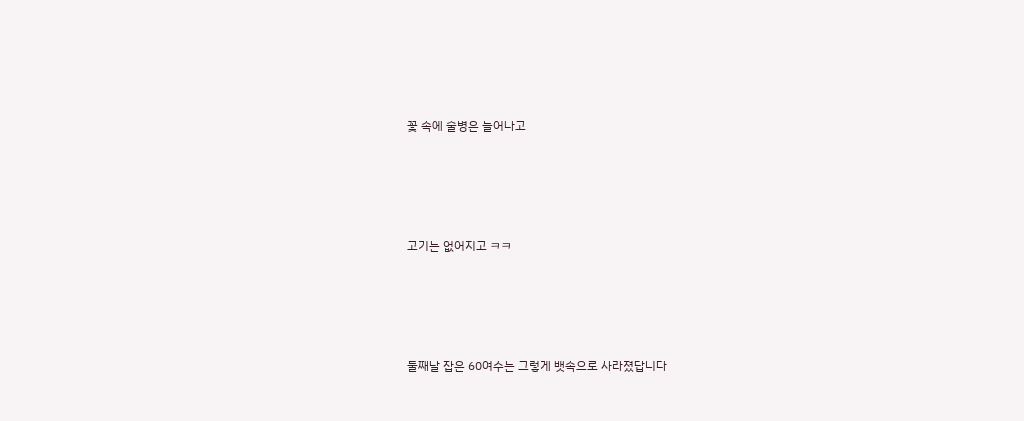꽃 속에 술병은 늘어나고




고기는 없어지고 ㅋㅋ




둘째날 잡은 60여수는 그렇게 뱃속으로 사라졌답니다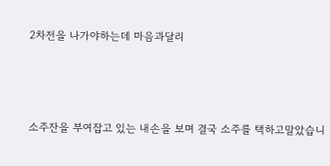2차전을 나가야하는데 마음과달리




소주잔을 부여잡고 있는 내손을 보며 결국 소주를 택하고말았습니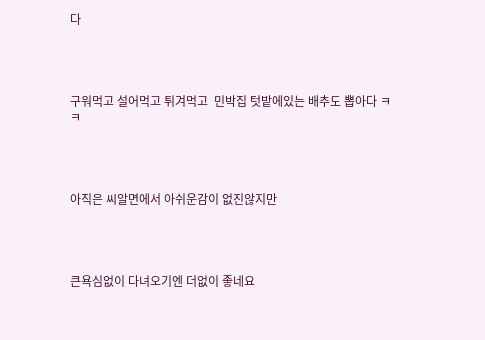다




구워먹고 설어먹고 튀겨먹고  민박집 텃밭에있는 배추도 뽑아다 ㅋㅋ




아직은 씨알면에서 아쉬운감이 없진않지만




큰욕심없이 다녀오기엔 더없이 좋네요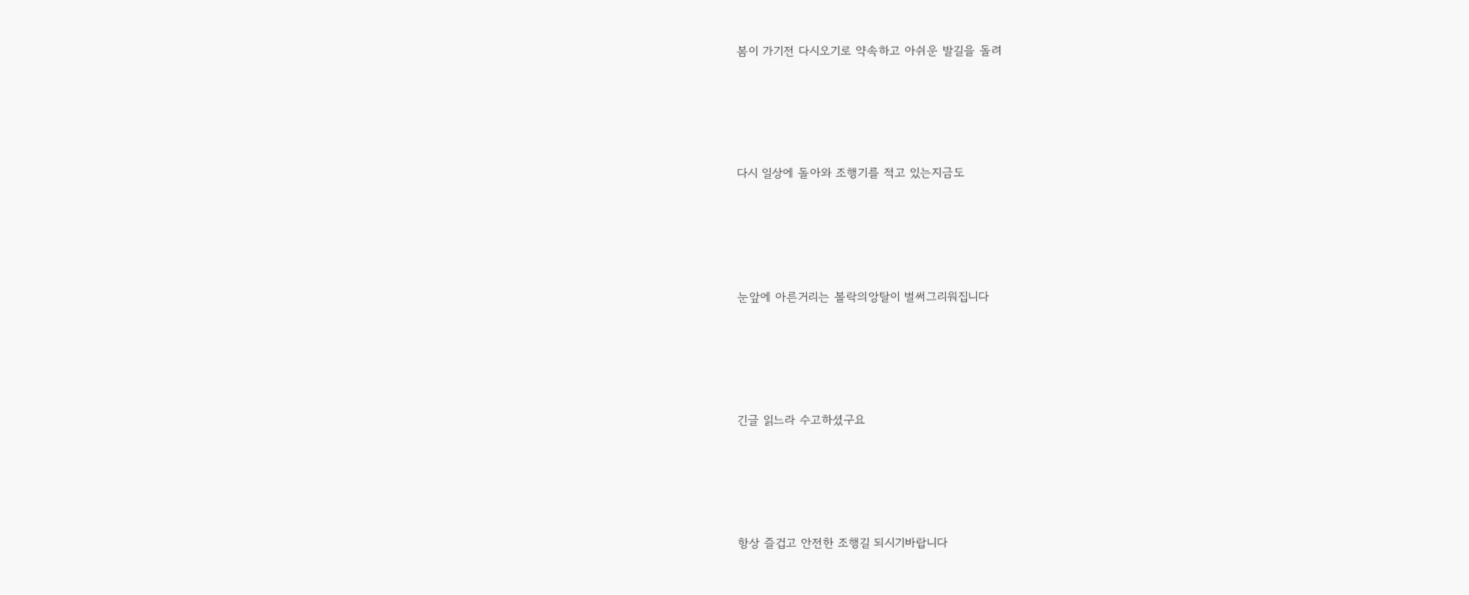봄이 가기전 다시오기로 약속하고 아쉬운 발길을 돌려




다시 일상에 돌아와 조행기를 적고 있는지금도




눈앞에 아른거리는 볼락의앙탈이 벌써그리워집니다




긴글 읽느라 수고하셨구요




항상 즐겁고 안전한 조행길 되시기바랍니다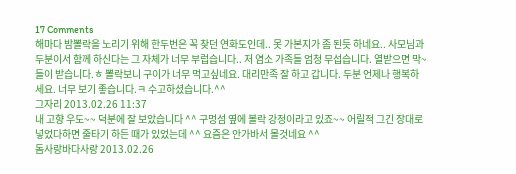17 Comments
해마다 밤뽈락을 노리기 위해 한두번은 꼭 찾던 연화도인데.. 못 가본지가 좀 된듯 하네요.. 사모님과 두분이서 함께 하신다는 그 자체가 너무 부럽습니다.. 저 염소 가족들 엄청 무섭습니다. 열받으면 막~들이 받습니다.ㅎ 뽈락보니 구이가 너무 먹고싶네요. 대리만족 잘 하고 갑니다. 두분 언제나 행복하세요. 너무 보기 좋습니다.ㅋ 수고하셨습니다.^^
그자리 2013.02.26 11:37
내 고향 우도~~ 덕분에 잘 보았습니다 ^^ 구멍섬 옆에 볼락 강정이라고 있죠~~ 어릴적 그긴 장대로 넣었다하면 줄타기 하든 때가 있었는데 ^^ 요즘은 안가바서 몰것네요 ^^
돔사랑바다사랑 2013.02.26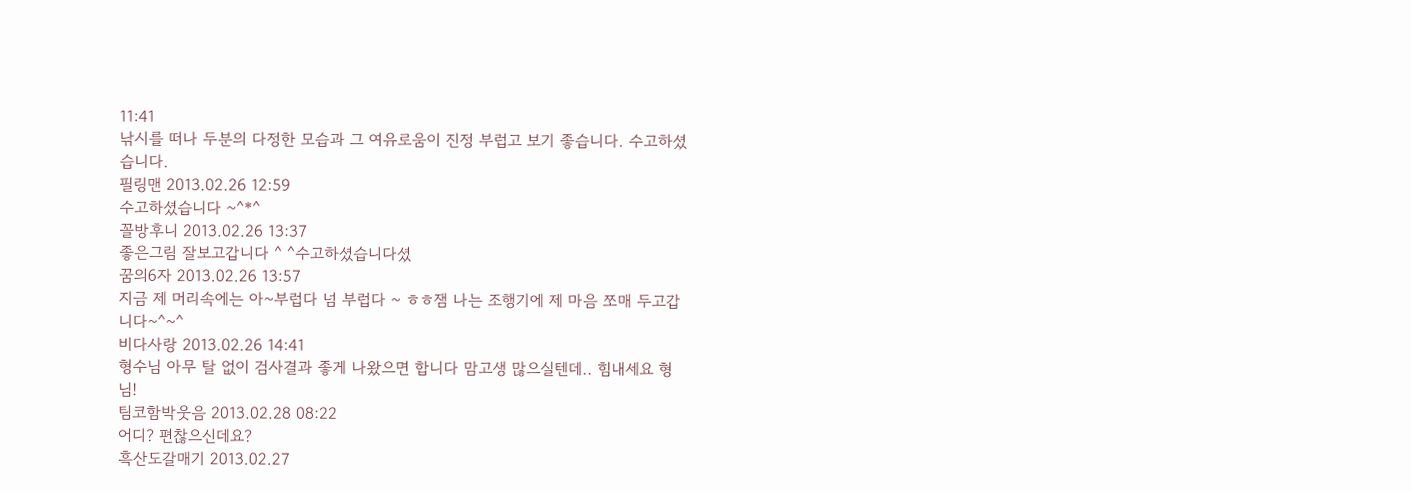11:41
낚시를 떠나 두분의 다정한 모습과 그 여유로움이 진정 부럽고 보기 좋습니다. 수고하셨습니다.
필링맨 2013.02.26 12:59
수고하셨습니다 ~^*^
꼴방후니 2013.02.26 13:37
좋은그림 잘보고갑니다 ^ ^수고하셨습니다셨
꿈의6자 2013.02.26 13:57
지금 제 머리속에는 아~부럽다 넘 부럽다 ~ ㅎㅎ잼 나는 조행기에 제 마음 쪼매 두고갑니다~^~^
비다사랑 2013.02.26 14:41
형수님 아무 탈 없이 검사결과 좋게 나왔으면 합니다 맘고생 많으실텐데.. 힘내세요 형님!
팀코함박웃음 2013.02.28 08:22
어디? 편찮으신데요?
흑산도갈매기 2013.02.27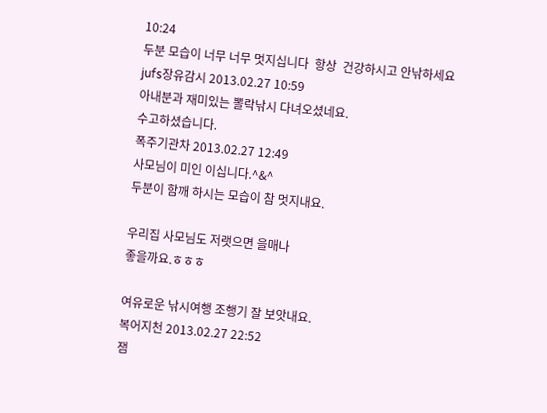10:24
두분 모습이 너무 너무 멋지십니다  항상  건강하시고 안낚하세요
jufs장유감시 2013.02.27 10:59
아내분과 재미있는 뽈락낚시 다녀오셨네요.
수고하셨습니다.
폭주기관차 2013.02.27 12:49
사모님이 미인 이십니다.^&^
두분이 함깨 하시는 모습이 참 멋지내요.

우리집 사모님도 저랫으면 을매나
좋을까요.ㅎㅎㅎ

여유로운 낚시여행 조행기 잘 보앗내요.
복어지천 2013.02.27 22:52
잼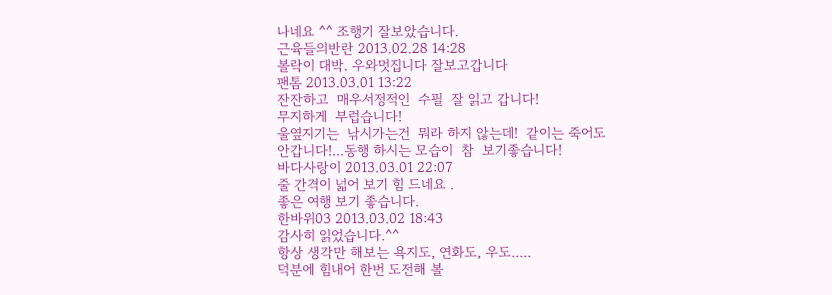나네요 ^^ 조행기 잘보았습니다.
근육들의반란 2013.02.28 14:28
볼락이 대박. 우와멋집니다 잘보고갑니다
팬톰 2013.03.01 13:22
잔잔하고  매우서정적인  수필  잘 읽고 갑니다!
무지하게  부럽습니다!
울옆지기는  낚시가는건  뭐라 하지 않는데!  같이는 죽어도
안갑니다!...동행 하시는 모습이  참  보기좋습니다!
바다사랑이 2013.03.01 22:07
줄 간격이 넓어 보기 힘 드네요 .
좋은 여행 보기 좋습니다.
한바위03 2013.03.02 18:43
감사히 읽었습니다.^^
항상 생각만 해보는 욕지도, 연화도, 우도.....
덕분에 힘내어 한번 도전해 볼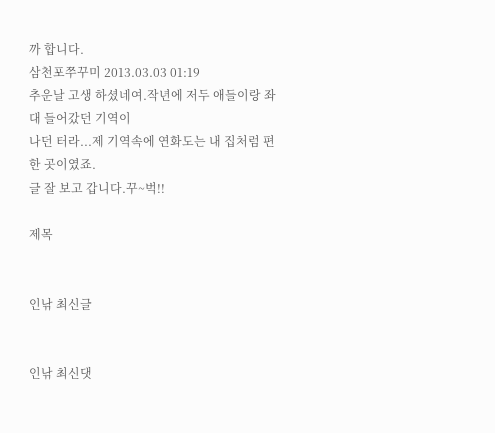까 합니다.
삼천포쭈꾸미 2013.03.03 01:19
추운날 고생 하셨네여.작년에 저두 애들이랑 좌대 들어갔던 기역이
나던 터라...제 기역속에 연화도는 내 집처럼 편한 곳이였죠.
글 잘 보고 갑니다.꾸~벅!!

제목


인낚 최신글


인낚 최신댓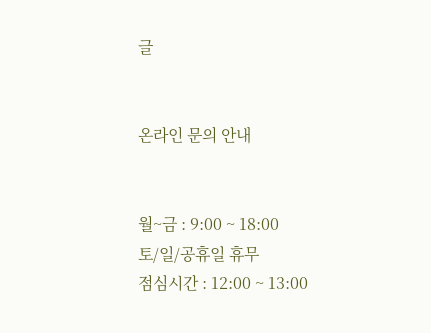글


온라인 문의 안내


월~금 : 9:00 ~ 18:00
토/일/공휴일 휴무
점심시간 : 12:00 ~ 13:00